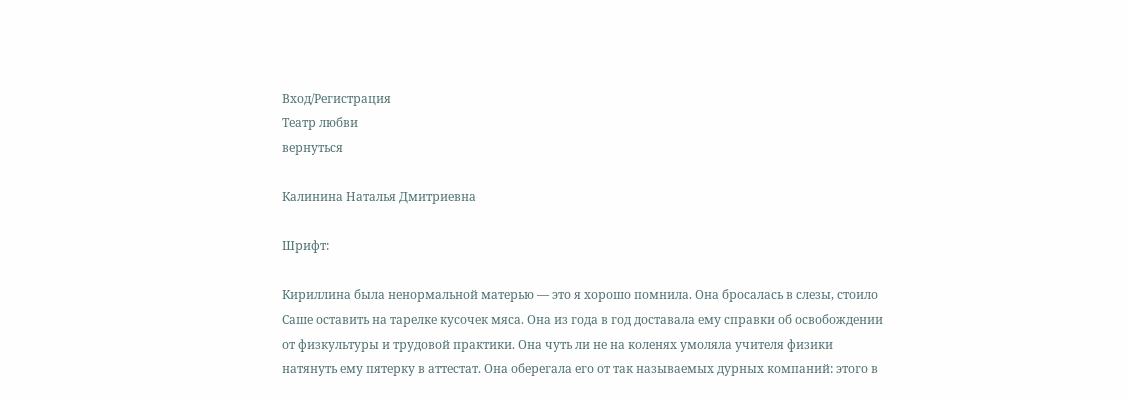Вход/Регистрация
Театр любви
вернуться

Калинина Наталья Дмитриевна

Шрифт:

Кириллина была ненормальной матерью — это я хорошо помнила. Она бросалась в слезы, стоило Саше оставить на тарелке кусочек мяса. Она из года в год доставала ему справки об освобождении от физкультуры и трудовой практики. Она чуть ли не на коленях умоляла учителя физики натянуть ему пятерку в аттестат. Она оберегала его от так называемых дурных компаний: этого в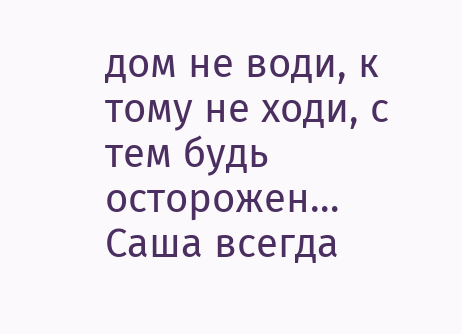дом не води, к тому не ходи, с тем будь осторожен… Саша всегда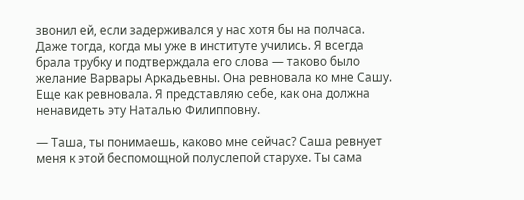звонил ей, если задерживался у нас хотя бы на полчаса. Даже тогда, когда мы уже в институте учились. Я всегда брала трубку и подтверждала его слова — таково было желание Варвары Аркадьевны. Она ревновала ко мне Сашу. Еще как ревновала. Я представляю себе, как она должна ненавидеть эту Наталью Филипповну.

— Таша, ты понимаешь, каково мне сейчас? Саша ревнует меня к этой беспомощной полуслепой старухе. Ты сама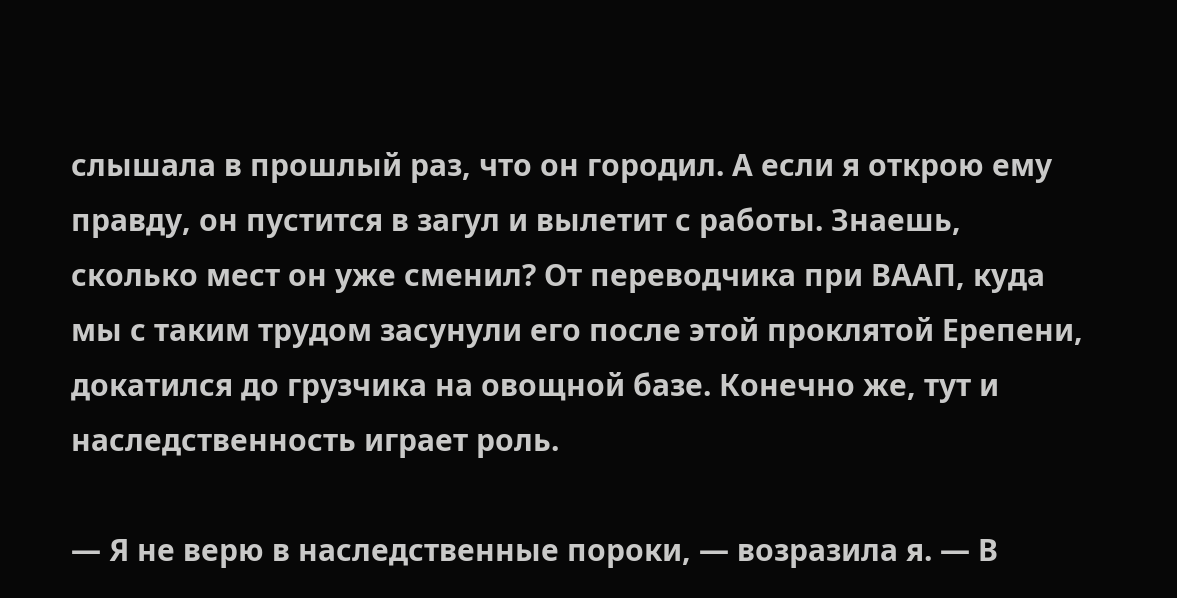слышала в прошлый раз, что он городил. А если я открою ему правду, он пустится в загул и вылетит с работы. Знаешь, сколько мест он уже сменил? От переводчика при ВААП, куда мы с таким трудом засунули его после этой проклятой Ерепени, докатился до грузчика на овощной базе. Конечно же, тут и наследственность играет роль.

— Я не верю в наследственные пороки, — возразила я. — В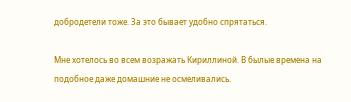добродетели тоже. За это бывает удобно спрятаться.

Мне хотелось во всем возражать Кириллиной. В былые времена на подобное даже домашние не осмеливались.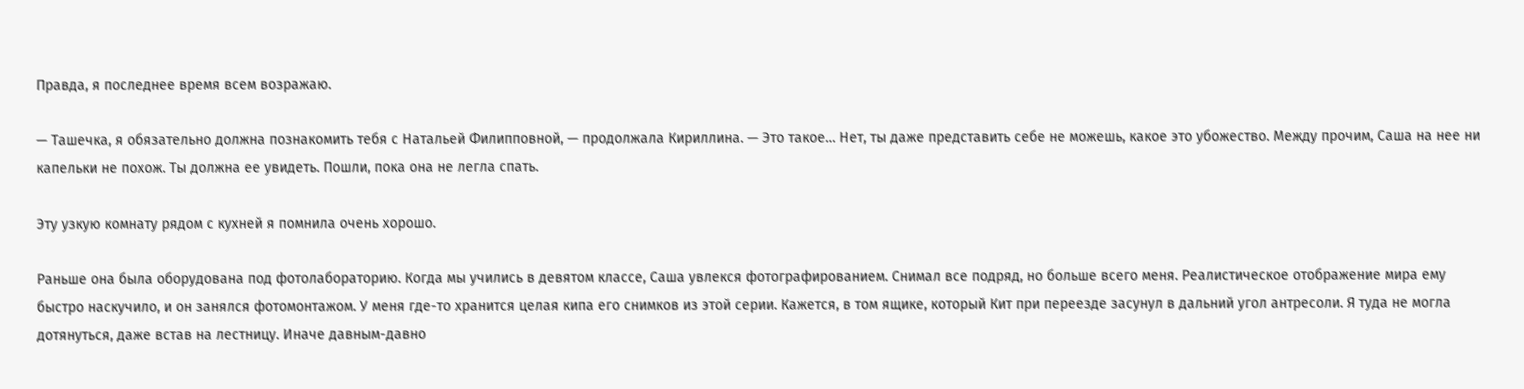Правда, я последнее время всем возражаю.

— Ташечка, я обязательно должна познакомить тебя с Натальей Филипповной, — продолжала Кириллина. — Это такое… Нет, ты даже представить себе не можешь, какое это убожество. Между прочим, Саша на нее ни капельки не похож. Ты должна ее увидеть. Пошли, пока она не легла спать.

Эту узкую комнату рядом с кухней я помнила очень хорошо.

Раньше она была оборудована под фотолабораторию. Когда мы учились в девятом классе, Саша увлекся фотографированием. Снимал все подряд, но больше всего меня. Реалистическое отображение мира ему быстро наскучило, и он занялся фотомонтажом. У меня где-то хранится целая кипа его снимков из этой серии. Кажется, в том ящике, который Кит при переезде засунул в дальний угол антресоли. Я туда не могла дотянуться, даже встав на лестницу. Иначе давным-давно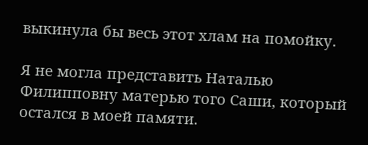выкинула бы весь этот хлам на помойку.

Я не могла представить Наталью Филипповну матерью того Саши, который остался в моей памяти.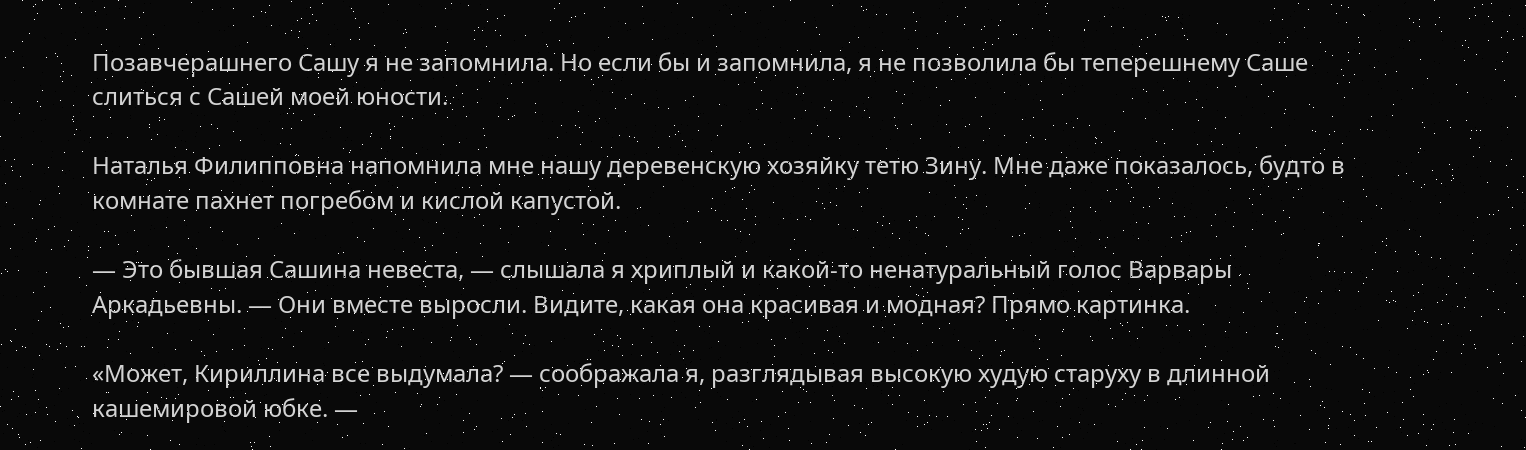Позавчерашнего Сашу я не запомнила. Но если бы и запомнила, я не позволила бы теперешнему Саше слиться с Сашей моей юности.

Наталья Филипповна напомнила мне нашу деревенскую хозяйку тетю Зину. Мне даже показалось, будто в комнате пахнет погребом и кислой капустой.

— Это бывшая Сашина невеста, — слышала я хриплый и какой-то ненатуральный голос Варвары Аркадьевны. — Они вместе выросли. Видите, какая она красивая и модная? Прямо картинка.

«Может, Кириллина все выдумала? — соображала я, разглядывая высокую худую старуху в длинной кашемировой юбке. —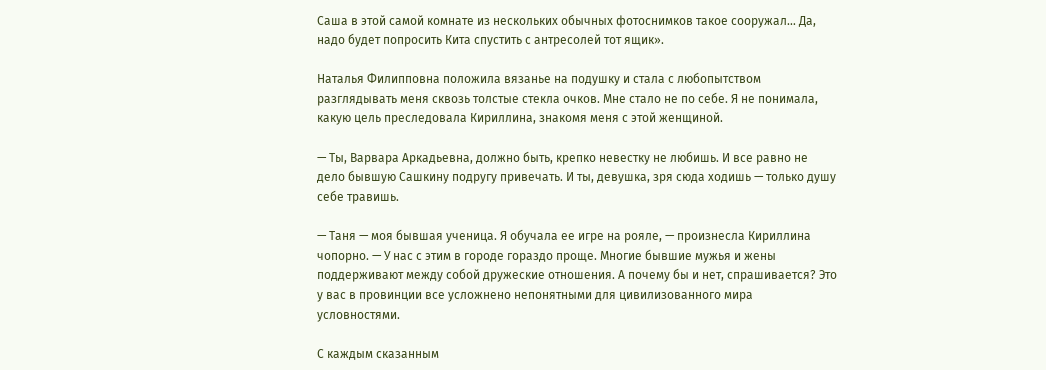Саша в этой самой комнате из нескольких обычных фотоснимков такое сооружал… Да, надо будет попросить Кита спустить с антресолей тот ящик».

Наталья Филипповна положила вязанье на подушку и стала с любопытством разглядывать меня сквозь толстые стекла очков. Мне стало не по себе. Я не понимала, какую цель преследовала Кириллина, знакомя меня с этой женщиной.

— Ты, Варвара Аркадьевна, должно быть, крепко невестку не любишь. И все равно не дело бывшую Сашкину подругу привечать. И ты, девушка, зря сюда ходишь — только душу себе травишь.

— Таня — моя бывшая ученица. Я обучала ее игре на рояле, — произнесла Кириллина чопорно. — У нас с этим в городе гораздо проще. Многие бывшие мужья и жены поддерживают между собой дружеские отношения. А почему бы и нет, спрашивается? Это у вас в провинции все усложнено непонятными для цивилизованного мира условностями.

С каждым сказанным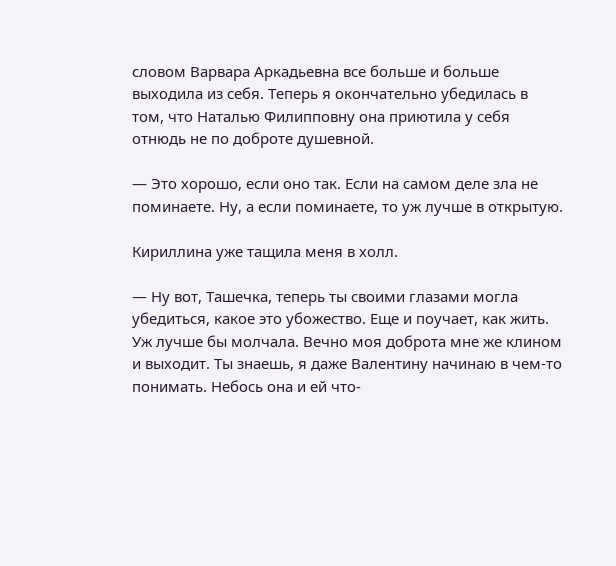словом Варвара Аркадьевна все больше и больше выходила из себя. Теперь я окончательно убедилась в том, что Наталью Филипповну она приютила у себя отнюдь не по доброте душевной.

— Это хорошо, если оно так. Если на самом деле зла не поминаете. Ну, а если поминаете, то уж лучше в открытую.

Кириллина уже тащила меня в холл.

— Ну вот, Ташечка, теперь ты своими глазами могла убедиться, какое это убожество. Еще и поучает, как жить. Уж лучше бы молчала. Вечно моя доброта мне же клином и выходит. Ты знаешь, я даже Валентину начинаю в чем-то понимать. Небось она и ей что-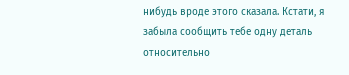нибудь вроде этого сказала. Кстати, я забыла сообщить тебе одну деталь относительно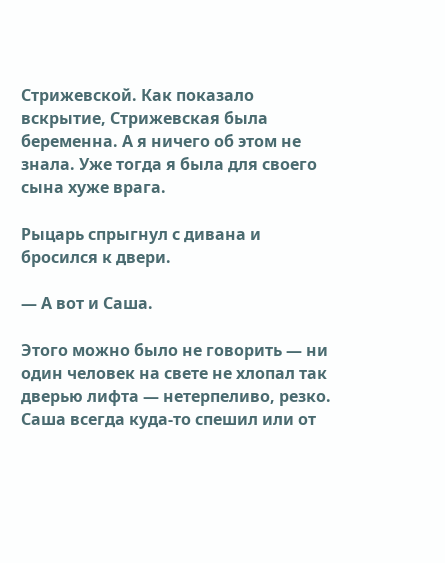Стрижевской. Как показало вскрытие, Стрижевская была беременна. А я ничего об этом не знала. Уже тогда я была для своего сына хуже врага.

Рыцарь спрыгнул с дивана и бросился к двери.

— А вот и Саша.

Этого можно было не говорить — ни один человек на свете не хлопал так дверью лифта — нетерпеливо, резко. Саша всегда куда-то спешил или от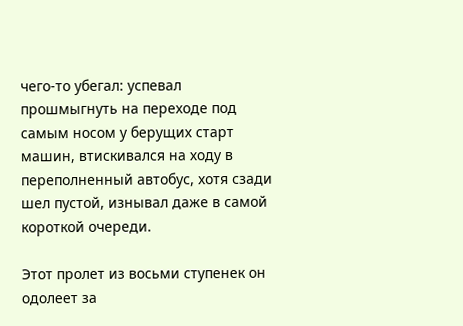чего-то убегал: успевал прошмыгнуть на переходе под самым носом у берущих старт машин, втискивался на ходу в переполненный автобус, хотя сзади шел пустой, изнывал даже в самой короткой очереди.

Этот пролет из восьми ступенек он одолеет за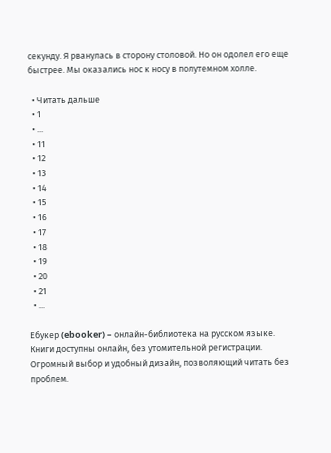секунду. Я рванулась в сторону столовой. Но он одолел его еще быстрее. Мы оказались нос к носу в полутемном холле.

  • Читать дальше
  • 1
  • ...
  • 11
  • 12
  • 13
  • 14
  • 15
  • 16
  • 17
  • 18
  • 19
  • 20
  • 21
  • ...

Ебукер (ebooker) – онлайн-библиотека на русском языке. Книги доступны онлайн, без утомительной регистрации. Огромный выбор и удобный дизайн, позволяющий читать без проблем.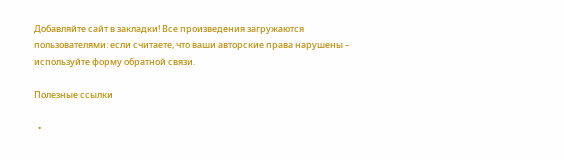Добавляйте сайт в закладки! Все произведения загружаются пользователями: если считаете, что ваши авторские права нарушены – используйте форму обратной связи.

Полезные ссылки

  •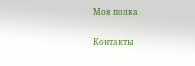Моя полка

Контакты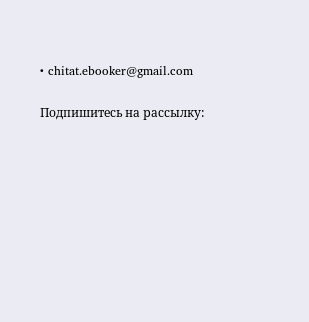• chitat.ebooker@gmail.com

Подпишитесь на рассылку: